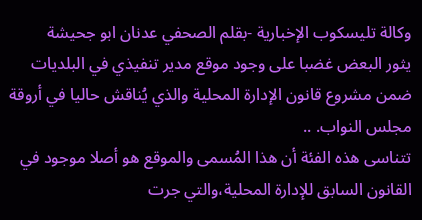وكالة تليسكوب الإخبارية -بقلم الصحفي عدنان ابو جحيشة
يثور البعض غضبا على وجود موقع مدير تنفيذي في البلديات ضمن مشروع قانون الإدارة المحلية والذي يُناقش حاليا في أروقة مجلس النواب. ..
تتناسى هذه الفئة أن هذا المُسمى والموقع هو أصلا موجود في القانون السابق للإدارة المحلية،والتي جرت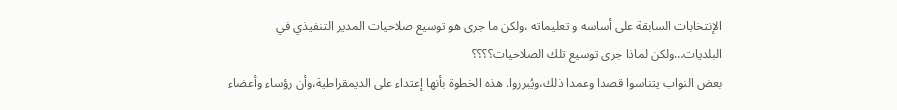الإنتخابات السابقة على أساسه و تعليماته ،ولكن ما جرى هو توسيع صلاحيات المدير التنفيذي في البلديات…ولكن لماذا جرى توسيع تلك الصلاحيات؟؟؟؟
بعض النواب يتناسوا قصدا وعمدا ذلك،ويُبرروا. هذه الخطوة بأنها إعتداء على الديمقراطية،وأن رؤساء وأعضاء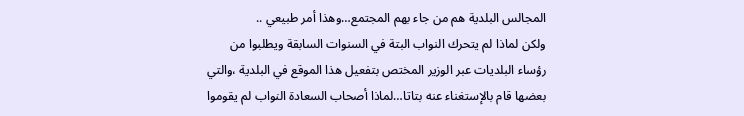المجالس البلدية هم من جاء بهم المجتمع…وهذا أمر طبيعي ..
ولكن لماذا لم يتحرك النواب البتة في السنوات السابقة ويطلبوا من رؤساء البلديات عبر الوزير المختص بتفعيل هذا الموقع في البلدية ،والتي بعضها قام بالإستغناء عنه بتاتا…لماذا أصحاب السعادة النواب لم يقوموا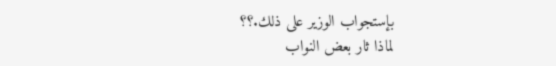بإستجواب الوزير على ذلك.؟؟
لماذا ثار بعض النواب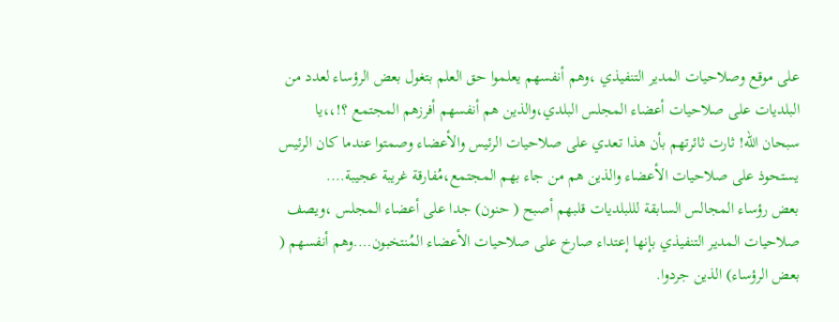على موقع وصلاحيات المدير التنفيذي ،وهم أنفسهم يعلموا حق العلم بتغول بعض الرؤساء لعدد من البلديات على صلاحيات أعضاء المجلس البلدي،والذين هم أنفسهم أفرزهم المجتمع ؟!،،يا سبحان الله! ثارت ثائرتهم بأن هذا تعدي على صلاحيات الرئيس والأعضاء وصمتوا عندما كان الرئيس يستحوذ على صلاحيات الأعضاء والذين هم من جاء بهم المجتمع،مُفارقة غريبة عجيبة….
بعض رؤساء المجالس السابقة لللبلديات قلبهم أصبح ( حنون) جدا على أعضاء المجلس ،ويصف صلاحيات المدير التنفيذي بإنها إعتداء صارخ على صلاحيات الأعضاء المُنتخبون….وهم أنفسهم ( بعض الرؤساء) الذين جردوا.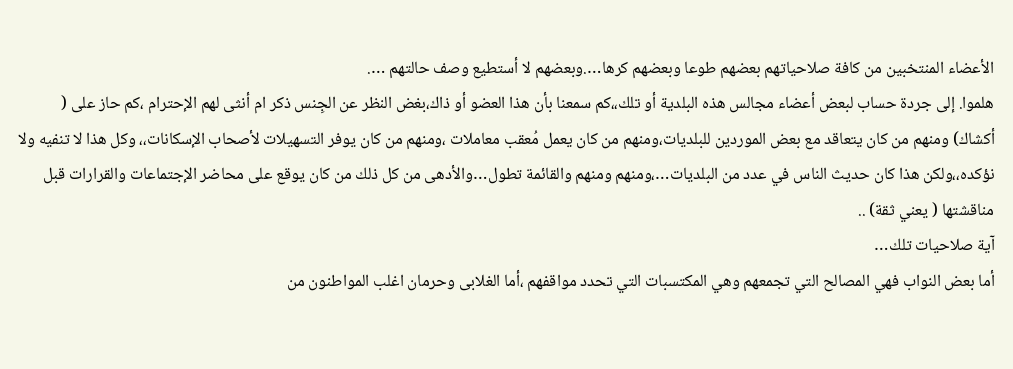الأعضاء المنتخبين من كافة صلاحياتهم بعضهم طوعا وبعضهم كرها….وبعضهم لا أستطيع وصف حالتهم ….
هلموا. إلى جردة حساب لبعض أعضاء مجالس هذه البلدية أو تلك،،كم سمعنا بأن هذا العضو أو ذاك،بغض النظر عن الجِنس ذكر ام أنثى لهم الإحترام ،كم حاز على ( أكشاك) ومنهم من كان يتعاقد مع بعض الموردين للبلديات،ومنهم من كان يعمل مُعقب معاملات ،ومنهم من كان يوفر التسهيلات لأصحاب الإسكانات،، وكل هذا لا تنفيه ولا نؤكده،،ولكن هذا كان حديث الناس في عدد من البلديات…،ومنهم ومنهم والقائمة تطول…والأدهى من كل ذلك من كان يوقع على محاضر الإجتماعات والقرارات قبل مناقشتها ( يعني ثقة) ..
آية صلاحيات تلك…
أما بعض النواب فهي المصالح التي تجمعهم وهي المكتسبات التي تحدد مواقفهم ،أما الغلابى وحرمان اغلب المواطنون من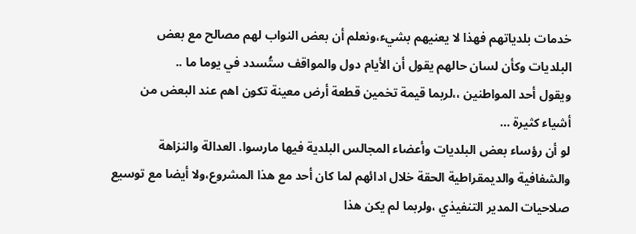خدمات بلدياتهم فهذا لا يعنيهم بشيء،ونعلم أن بعض النواب لهم مصالح مع بعض البلديات وكأن لسان حالهم يقول أن الأيام دول والمواقف ستُسدد في يوما ما ..
ويقول أحد المواطنين ،،لربما قيمة تخمين قطعة أرض معينة تكون اهم عند البعض من أشياء كثيرة …
لو أن رؤساء بعض البلديات وأعضاء المجالس البلدية فيها مارسوا. العدالة والنزاهة والشفافية والديمقراطية الحقة خلال ادائهم لما كان أحد مع هذا المشروع،ولا أيضا مع توسيع صلاحيات المدير التنفيذي ،ولربما لم يكن هذا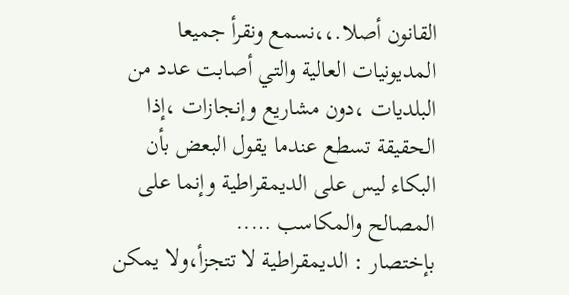القانون أصلا.،،نسمع ونقرأ جميعا المديونيات العالية والتي أصابت عدد من البلديات ،دون مشاريع وإنجازات ،إذا الحقيقة تسطع عندما يقول البعض بأن البكاء ليس على الديمقراطية وإنما على المصالح والمكاسب …..
بإختصار : الديمقراطية لا تتجزأ،ولا يمكن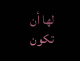لها أن تكون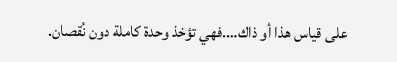على قياس هذا أو ذاك….فهي تؤخذ وحدة كاملة دون نُقصان.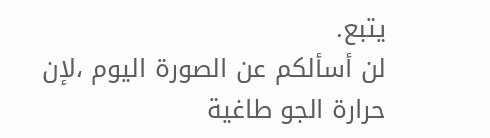يتبع.
لن أسألكم عن الصورة اليوم ،لإن حرارة الجو طاغية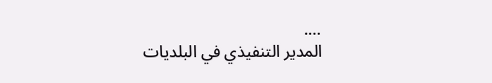….
المدير التنفيذي في البلديات